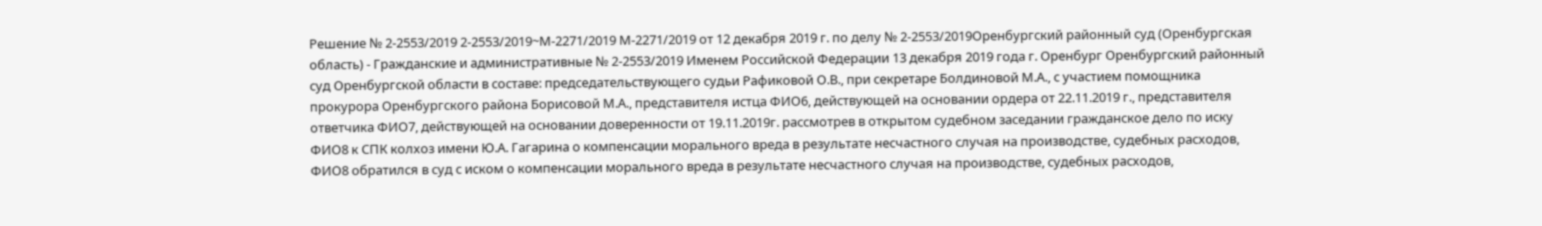Решение № 2-2553/2019 2-2553/2019~М-2271/2019 М-2271/2019 от 12 декабря 2019 г. по делу № 2-2553/2019Оренбургский районный суд (Оренбургская область) - Гражданские и административные № 2-2553/2019 Именем Российской Федерации 13 декабря 2019 года г. Оренбург Оренбургский районный суд Оренбургской области в составе: председательствующего судьи Рафиковой О.В., при секретаре Болдиновой М.А., с участием помощника прокурора Оренбургского района Борисовой М.А., представителя истца ФИО6, действующей на основании ордера от 22.11.2019 г., представителя ответчика ФИО7, действующей на основании доверенности от 19.11.2019г. рассмотрев в открытом судебном заседании гражданское дело по иску ФИО8 к СПК колхоз имени Ю.А. Гагарина о компенсации морального вреда в результате несчастного случая на производстве, судебных расходов, ФИО8 обратился в суд с иском о компенсации морального вреда в результате несчастного случая на производстве, судебных расходов,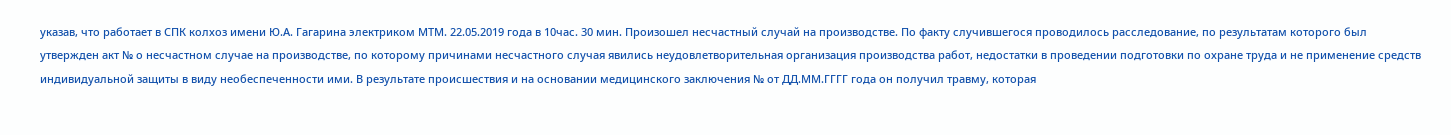указав, что работает в СПК колхоз имени Ю.А. Гагарина электриком МТМ. 22.05.2019 года в 10час. 30 мин. Произошел несчастный случай на производстве. По факту случившегося проводилось расследование, по результатам которого был утвержден акт № о несчастном случае на производстве, по которому причинами несчастного случая явились неудовлетворительная организация производства работ, недостатки в проведении подготовки по охране труда и не применение средств индивидуальной защиты в виду необеспеченности ими. В результате происшествия и на основании медицинского заключения № от ДД.ММ.ГГГГ года он получил травму, которая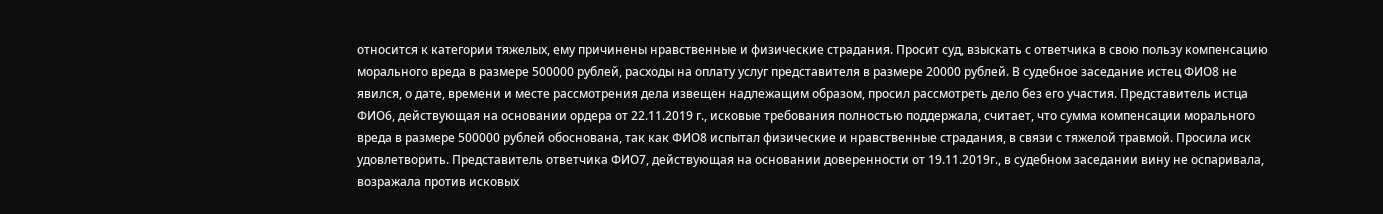относится к категории тяжелых, ему причинены нравственные и физические страдания. Просит суд, взыскать с ответчика в свою пользу компенсацию морального вреда в размере 500000 рублей, расходы на оплату услуг представителя в размере 20000 рублей. В судебное заседание истец ФИО8 не явился, о дате, времени и месте рассмотрения дела извещен надлежащим образом, просил рассмотреть дело без его участия. Представитель истца ФИО6, действующая на основании ордера от 22.11.2019 г., исковые требования полностью поддержала, считает, что сумма компенсации морального вреда в размере 500000 рублей обоснована, так как ФИО8 испытал физические и нравственные страдания, в связи с тяжелой травмой. Просила иск удовлетворить. Представитель ответчика ФИО7, действующая на основании доверенности от 19.11.2019г., в судебном заседании вину не оспаривала, возражала против исковых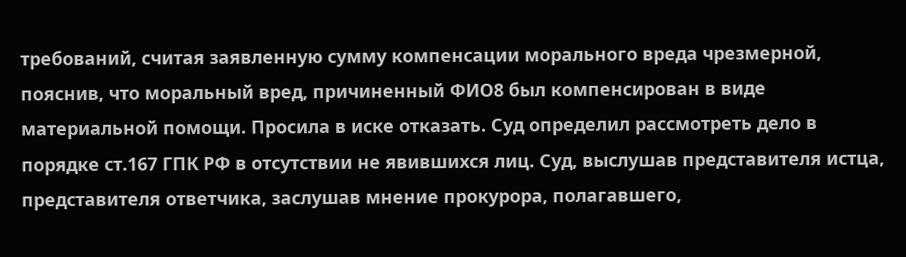требований, считая заявленную сумму компенсации морального вреда чрезмерной, пояснив, что моральный вред, причиненный ФИО8 был компенсирован в виде материальной помощи. Просила в иске отказать. Суд определил рассмотреть дело в порядке ст.167 ГПК РФ в отсутствии не явившихся лиц. Суд, выслушав представителя истца, представителя ответчика, заслушав мнение прокурора, полагавшего,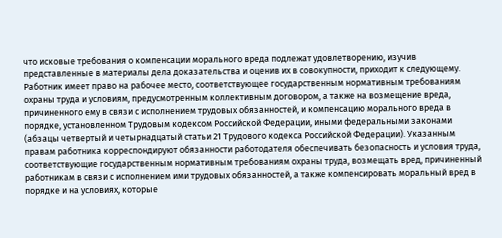что исковые требования о компенсации морального вреда подлежат удовлетворению, изучив представленные в материалы дела доказательства и оценив их в совокупности, приходит к следующему. Работник имеет право на рабочее место, соответствующее государственным нормативным требованиям охраны труда и условиям, предусмотренным коллективным договором, а также на возмещение вреда, причиненного ему в связи с исполнением трудовых обязанностей, и компенсацию морального вреда в порядке, установленном Трудовым кодексом Российской Федерации, иными федеральными законами (абзацы четвертый и четырнадцатый статьи 21 Трудового кодекса Российской Федерации). Указанным правам работника корреспондируют обязанности работодателя обеспечивать безопасность и условия труда, соответствующие государственным нормативным требованиям охраны труда, возмещать вред, причиненный работникам в связи с исполнением ими трудовых обязанностей, а также компенсировать моральный вред в порядке и на условиях, которые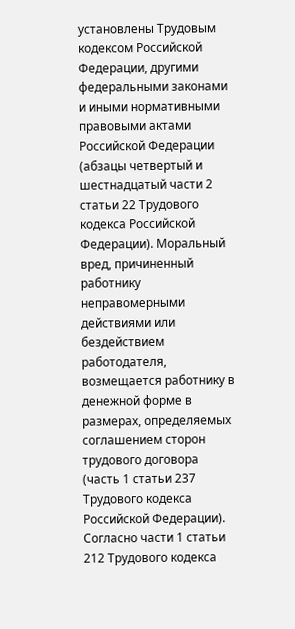установлены Трудовым кодексом Российской Федерации, другими федеральными законами и иными нормативными правовыми актами Российской Федерации (абзацы четвертый и шестнадцатый части 2 статьи 22 Трудового кодекса Российской Федерации). Моральный вред, причиненный работнику неправомерными действиями или бездействием работодателя, возмещается работнику в денежной форме в размерах, определяемых соглашением сторон трудового договора (часть 1 статьи 237 Трудового кодекса Российской Федерации). Согласно части 1 статьи 212 Трудового кодекса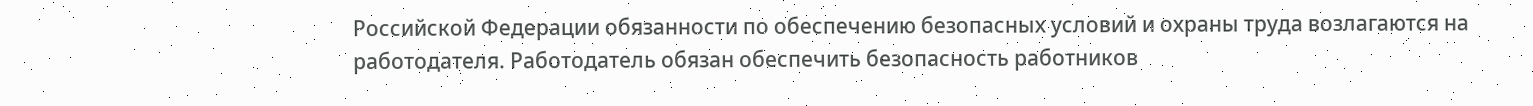Российской Федерации обязанности по обеспечению безопасных условий и охраны труда возлагаются на работодателя. Работодатель обязан обеспечить безопасность работников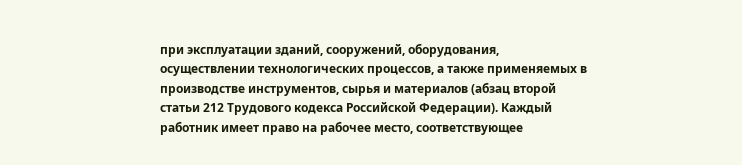при эксплуатации зданий, сооружений, оборудования, осуществлении технологических процессов, а также применяемых в производстве инструментов, сырья и материалов (абзац второй статьи 212 Трудового кодекса Российской Федерации). Каждый работник имеет право на рабочее место, соответствующее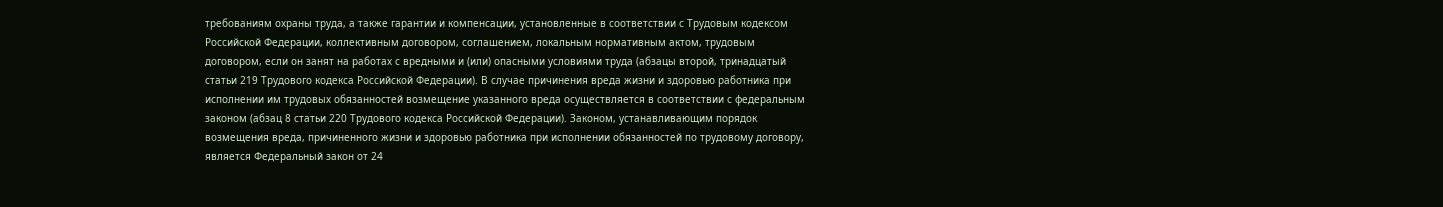требованиям охраны труда, а также гарантии и компенсации, установленные в соответствии с Трудовым кодексом Российской Федерации, коллективным договором, соглашением, локальным нормативным актом, трудовым договором, если он занят на работах с вредными и (или) опасными условиями труда (абзацы второй, тринадцатый статьи 219 Трудового кодекса Российской Федерации). В случае причинения вреда жизни и здоровью работника при исполнении им трудовых обязанностей возмещение указанного вреда осуществляется в соответствии с федеральным законом (абзац 8 статьи 220 Трудового кодекса Российской Федерации). Законом, устанавливающим порядок возмещения вреда, причиненного жизни и здоровью работника при исполнении обязанностей по трудовому договору, является Федеральный закон от 24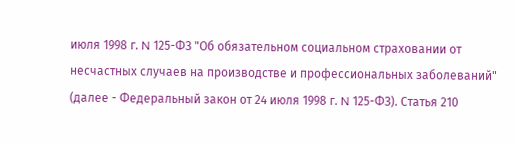июля 1998 г. N 125-ФЗ "Об обязательном социальном страховании от несчастных случаев на производстве и профессиональных заболеваний" (далее - Федеральный закон от 24 июля 1998 г. N 125-ФЗ). Статья 210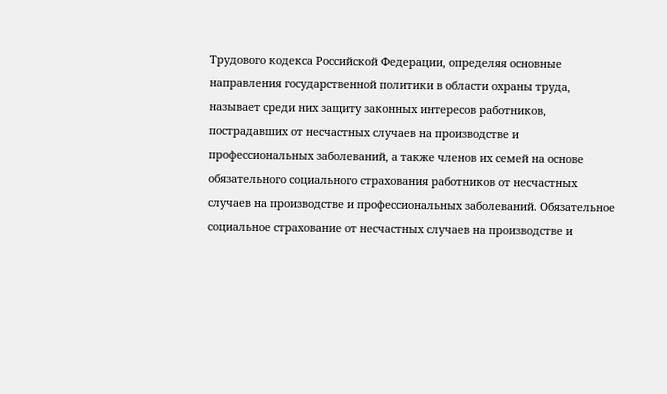Трудового кодекса Российской Федерации, определяя основные направления государственной политики в области охраны труда, называет среди них защиту законных интересов работников, пострадавших от несчастных случаев на производстве и профессиональных заболеваний, а также членов их семей на основе обязательного социального страхования работников от несчастных случаев на производстве и профессиональных заболеваний. Обязательное социальное страхование от несчастных случаев на производстве и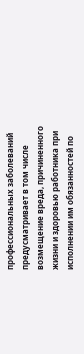профессиональных заболеваний предусматривает в том числе возмещение вреда, причиненного жизни и здоровью работника при исполнении им обязанностей по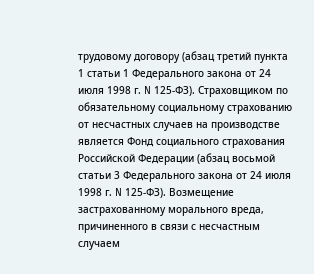трудовому договору (абзац третий пункта 1 статьи 1 Федерального закона от 24 июля 1998 г. N 125-ФЗ). Страховщиком по обязательному социальному страхованию от несчастных случаев на производстве является Фонд социального страхования Российской Федерации (абзац восьмой статьи 3 Федерального закона от 24 июля 1998 г. N 125-ФЗ). Возмещение застрахованному морального вреда, причиненного в связи с несчастным случаем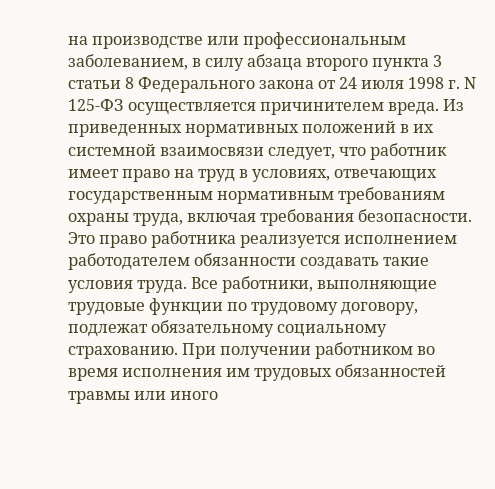на производстве или профессиональным заболеванием, в силу абзаца второго пункта 3 статьи 8 Федерального закона от 24 июля 1998 г. N 125-ФЗ осуществляется причинителем вреда. Из приведенных нормативных положений в их системной взаимосвязи следует, что работник имеет право на труд в условиях, отвечающих государственным нормативным требованиям охраны труда, включая требования безопасности. Это право работника реализуется исполнением работодателем обязанности создавать такие условия труда. Все работники, выполняющие трудовые функции по трудовому договору, подлежат обязательному социальному страхованию. При получении работником во время исполнения им трудовых обязанностей травмы или иного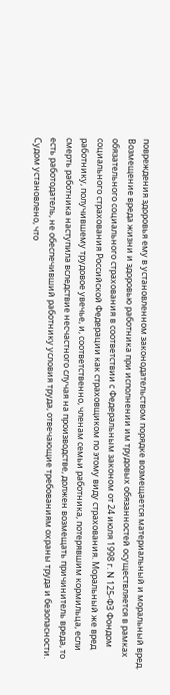повреждения здоровья ему в установленном законодательством порядке возмещается материальный и моральный вред. Возмещение вреда жизни и здоровью работника при исполнении им трудовых обязанностей осуществляется в рамках обязательного социального страхования в соответствии с Федеральным законом от 24 июля 1998 г. N 125-ФЗ Фондом социального страхования Российской Федерации как страховщиком по этому виду страхования. Моральный же вред работнику, получившему трудовое увечье, и, соответственно, членам семьи работника, потерявшим кормильца, если смерть работника наступила вследствие несчастного случая на производстве, должен возмещать причинитель вреда, то есть работодатель, не обеспечивший работнику условия труда, отвечающие требованиям охраны труда и безопасности. Судом установлено, что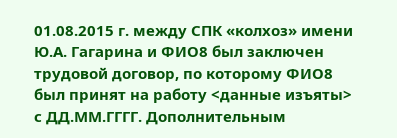01.08.2015 г. между СПК «колхоз» имени Ю.А. Гагарина и ФИО8 был заключен трудовой договор, по которому ФИО8 был принят на работу <данные изъяты> с ДД.ММ.ГГГГ. Дополнительным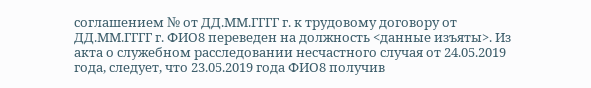соглашением № от ДД.ММ.ГГГГ г. к трудовому договору от ДД.ММ.ГГГГ г. ФИО8 переведен на должность <данные изъяты>. Из акта о служебном расследовании несчастного случая от 24.05.2019 года, следует, что 23.05.2019 года ФИО8 получив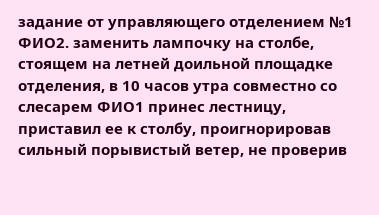задание от управляющего отделением №1 ФИО2. заменить лампочку на столбе, стоящем на летней доильной площадке отделения, в 10 часов утра совместно со слесарем ФИО1 принес лестницу, приставил ее к столбу, проигнорировав сильный порывистый ветер, не проверив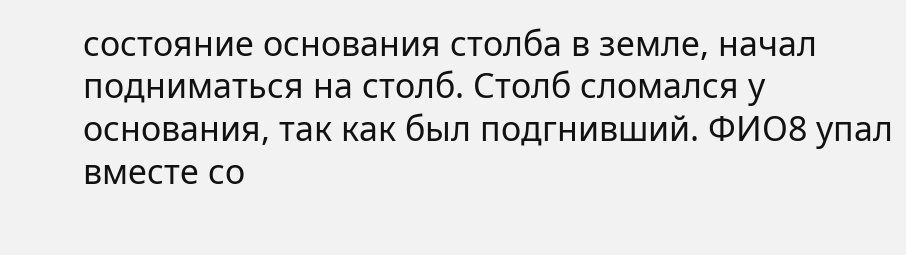состояние основания столба в земле, начал подниматься на столб. Столб сломался у основания, так как был подгнивший. ФИО8 упал вместе со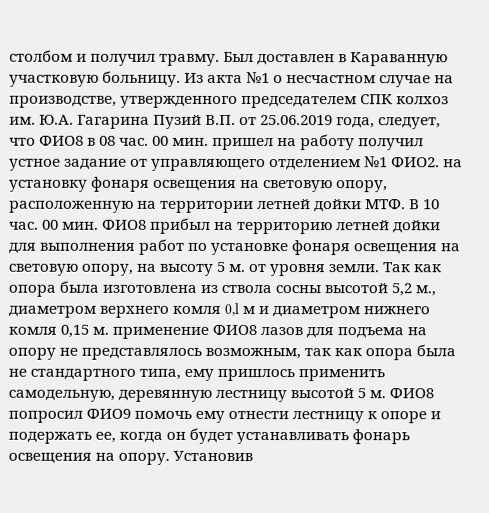столбом и получил травму. Был доставлен в Караванную участковую больницу. Из акта №1 о несчастном случае на производстве, утвержденного председателем СПК колхоз им. Ю.А. Гагарина Пузий В.П. от 25.06.2019 года, следует, что ФИО8 в 08 час. 00 мин. пришел на работу получил устное задание от управляющего отделением №1 ФИО2. на установку фонаря освещения на световую опору, расположенную на территории летней дойки МТФ. В 10 час. 00 мин. ФИО8 прибыл на территорию летней дойки для выполнения работ по установке фонаря освещения на световую опору, на высоту 5 м. от уровня земли. Так как опора была изготовлена из ствола сосны высотой 5,2 м., диаметром верхнего комля 0,l м и диаметром нижнего комля 0,15 м. применение ФИО8 лазов для подъема на опору не представлялось возможным, так как опора была не стандартного типа, ему пришлось применить самодельную, деревянную лестницу высотой 5 м. ФИО8 попросил ФИО9 помочь ему отнести лестницу к опоре и подержать ее, когда он будет устанавливать фонарь освещения на опору. Установив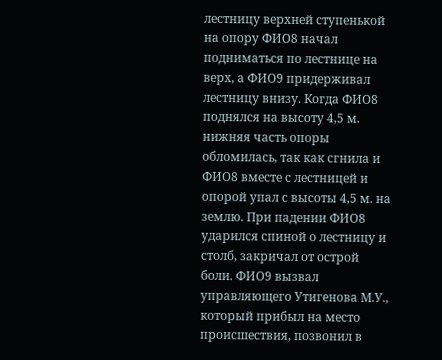лестницу верхней ступенькой на опору ФИО8 начал подниматься по лестнице на верх, а ФИО9 придерживал лестницу внизу. Когда ФИО8 поднялся на высоту 4,5 м. нижняя часть опоры обломилась, так как сгнила и ФИО8 вместе с лестницей и опорой упал с высоты 4,5 м. на землю. При падении ФИО8 ударился спиной о лестницу и столб, закричал от острой боли. ФИО9 вызвал управляющего Утигeновa М.У., который прибыл на место происшествия, позвонил в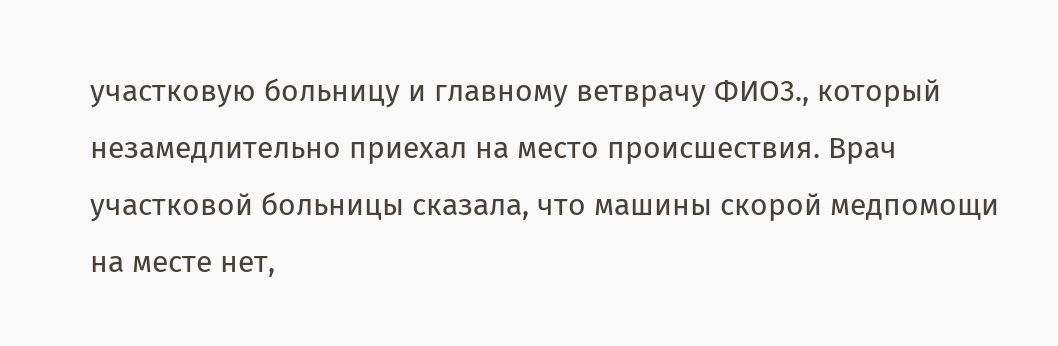участковую больницу и главному ветврачу ФИО3., который незамедлительно приехал на место происшествия. Врач участковой больницы сказала, что машины скорой медпомощи на месте нет,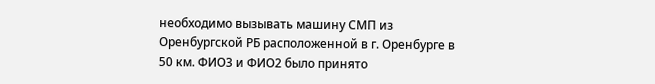необходимо вызывать машину СМП из Оренбургской РБ расположенной в г. Оренбурге в 50 км. ФИО3 и ФИО2 было принято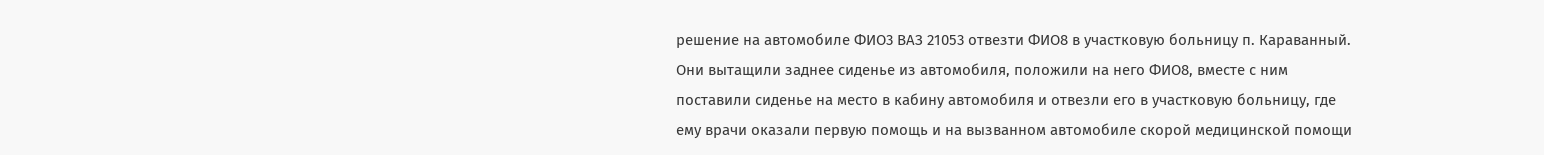решение на автомобиле ФИО3 ВАЗ 21053 отвезти ФИО8 в участковую больницу п. Караванный. Они вытащили заднее сиденье из автомобиля, положили на него ФИО8, вместе с ним поставили сиденье на место в кабину автомобиля и отвезли его в участковую больницу, где ему врачи оказали первую помощь и на вызванном автомобиле скорой медицинской помощи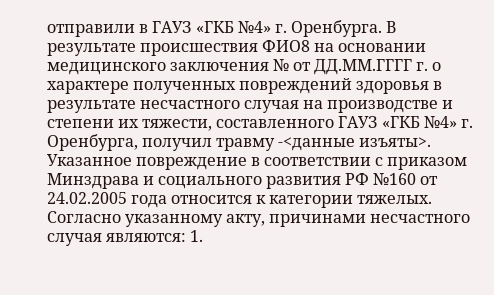отправили в ГАУЗ «ГКБ №4» г. Оренбурга. В результате происшествия ФИО8 на основании медицинского заключения № от ДД.ММ.ГГГГ г. о характере полученных повреждений здоровья в результате несчастного случая на производстве и степени их тяжести, составленного ГАУЗ «ГКБ №4» г. Оренбурга, получил травму -<данные изъяты>. Указанное повреждение в соответствии с приказом Минздрава и социального развития РФ №160 от 24.02.2005 года относится к категории тяжелых. Согласно указанному акту, причинами несчастного случая являются: 1.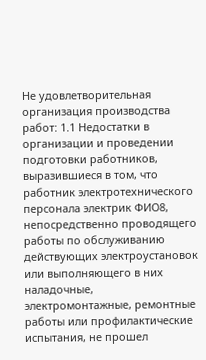Не удовлетворительная организация производства работ: 1.1 Недостатки в организации и проведении подготовки работников, выразившиеся в том, что работник электротехнического персонала электрик ФИО8, непосредственно проводящего работы по обслуживанию действующих электроустановок или выполняющего в них наладочные, электромонтажные, ремонтные работы или профилактические испытания, не прошел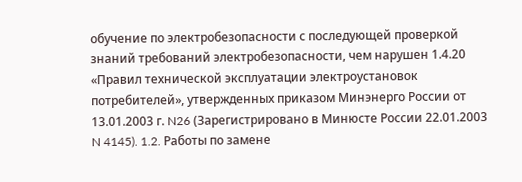обучение по электробезопасности с последующей проверкой знаний требований электробезопасности, чем нарушен 1.4.20 «Правил технической эксплуатации электроустановок потребителей», утвержденных приказом Минэнерго России от 13.01.2003 г. N26 (Зарегистрировано в Минюсте России 22.01.2003 N 4145). 1.2. Работы по замене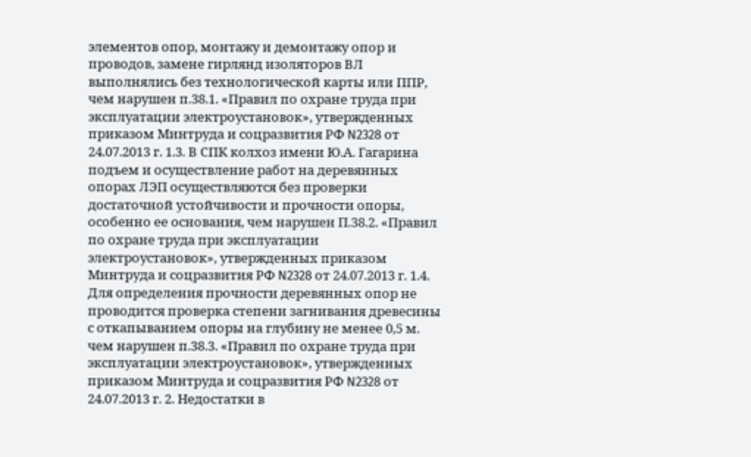элементов опор, монтажу и демонтажу опор и проводов, замене гирлянд изоляторов ВЛ выполнялись без технологической карты или ППР, чем нарушен п.38.1. «Правил по охране труда при эксплуатации электроустановок», утвержденных приказом Минтруда и соцразвития РФ N2328 от 24.07.2013 г. 1.3. В СПК колхоз имени Ю.А. Гагарина подъем и осуществление работ на деревянных опорах ЛЭП осуществляются без проверки достаточной устойчивости и прочности опоры, особенно ее основания, чем нарушен П.38.2. «Правил по охране труда при эксплуатации электроустановок», утвержденных приказом Минтруда и соцразвития РФ N2328 от 24.07.2013 г. 1.4. Для определения прочности деревянных опор не проводится проверка степени загнивания древесины с откапыванием опоры на глубину не менее 0,5 м. чем нарушен п.38.3. «Правил по охране труда при эксплуатации электроустановок», утвержденных приказом Минтруда и соцразвития РФ N2328 от 24.07.2013 г. 2. Недостатки в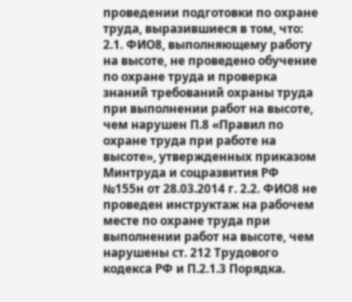проведении подготовки по охране труда, выразившиеся в том, что: 2.1. ФИО8, выполняющему работу на высоте, не проведено обучение по охране труда и проверка знаний требований охраны труда при выполнении работ на высоте, чем нарушен П.8 «Правил по охране труда при работе на высоте», утвержденных приказом Минтруда и соцразвития РФ №155н от 28.03.2014 г. 2.2. ФИО8 не проведен инструктаж на рабочем месте по охране труда при выполнении работ на высоте, чем нарушены ст. 212 Трудового кодекса РФ и П.2.1.3 Порядка.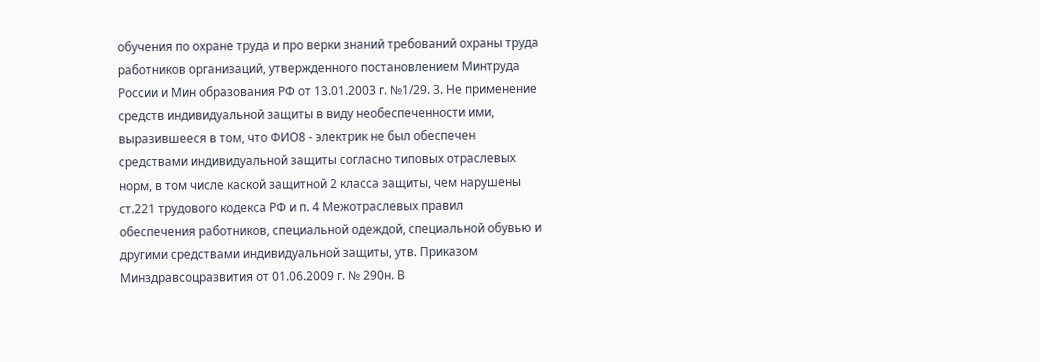обучения по охране труда и про верки знаний требований охраны труда работников организаций, утвержденного постановлением Минтруда России и Мин образования РФ от 13.01.2003 г. №1/29. 3. Не применение средств индивидуальной защиты в виду необеспеченности ими, выразившееся в том, что ФИО8 - электрик не был обеспечен средствами индивидуальной защиты согласно типовых отраслевых норм, в том числе каской защитной 2 класса защиты, чем нарушены ст.221 трудового кодекса РФ и п. 4 Межотраслевых правил обеспечения работников, специальной одеждой, специальной обувью и другими средствами индивидуальной защиты, yтв. Приказом Минздравсоцразвития от 01.06.2009 г. № 290н. В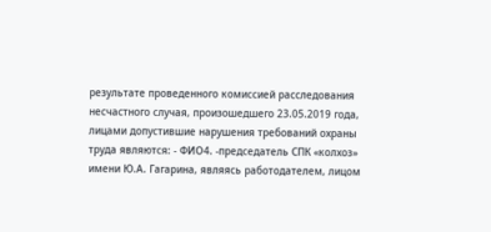результате проведенного комиссией расследования несчастного случая, произошедшего 23.05.2019 года, лицами допустившие нарушения требований охраны труда являются: - ФИО4. -председатель СПК «колхоз» имени Ю.А. Гагарина, являясь работодателем, лицом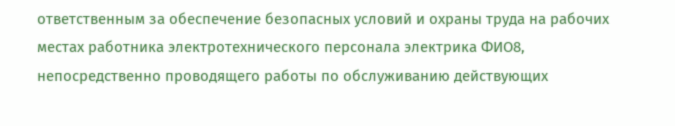ответственным за обеспечение безопасных условий и охраны труда на рабочих местах работника электротехнического персонала электрика ФИО8, непосредственно проводящего работы по обслуживанию действующих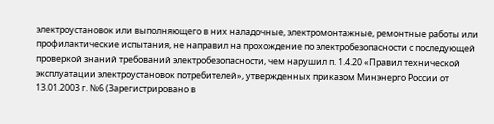электроустановок или выполняющего в них наладочные, электромонтажные, ремонтные работы или профилактические испытания, не направил на прохождение по электробезопасности с последующей проверкой знаний требований электробезопасности, чем нарушил п. 1.4.20 «Правил технической эксплуатации электроустановок потребителей», утвержденных приказом Минэнерго России от 13.01.2003 г. №6 (Зарегистрировано в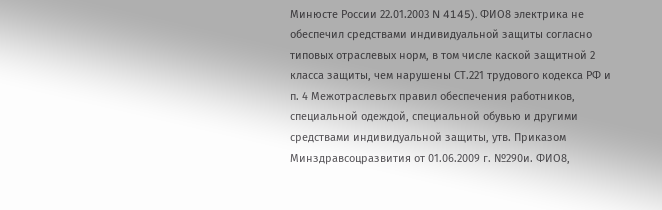Минюсте России 22.01.2003 N 4145). ФИО8 электрика не обеспечил средствами индивидуальной защиты согласно типовых отраслевых норм, в том числе каской защитной 2 класса защиты, чем нарушены СТ.221 трудового кодекса РФ и п. 4 Межотраслевьrx правил обеспечения работников, специальной одеждой, специальной обувью и другими средствами индивидуальной защиты, yтв. Приказом Минздравсоцразвития от 01.06.2009 г. №290и. ФИО8,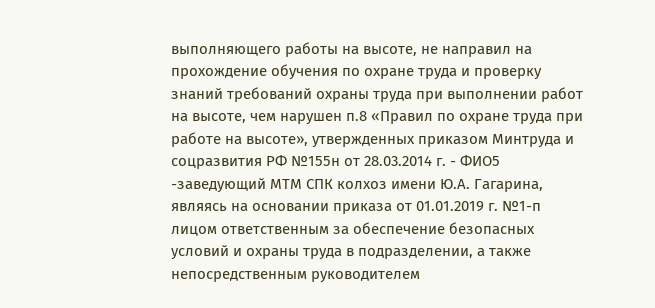выполняющего работы на высоте, не направил на прохождение обучения по охране труда и проверку знаний требований охраны труда при выполнении работ на высоте, чем нарушен п.8 «Правил по охране труда при работе на высоте», утвержденных приказом Минтруда и соцразвития РФ №155н от 28.03.2014 г. - ФИО5 -заведующий МТМ СПК колхоз имени Ю.А. Гагарина, являясь на основании приказа от 01.01.2019 г. №1-п лицом ответственным за обеспечение безопасных условий и охраны труда в подразделении, а также непосредственным руководителем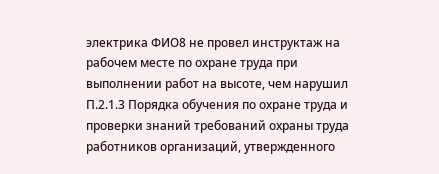электрика ФИО8 не провел инструктаж на рабочем месте по охране труда при выполнении работ на высоте, чем нарушил П.2.1.3 Порядка обучения по охране труда и проверки знаний требований охраны труда работников организаций, утвержденного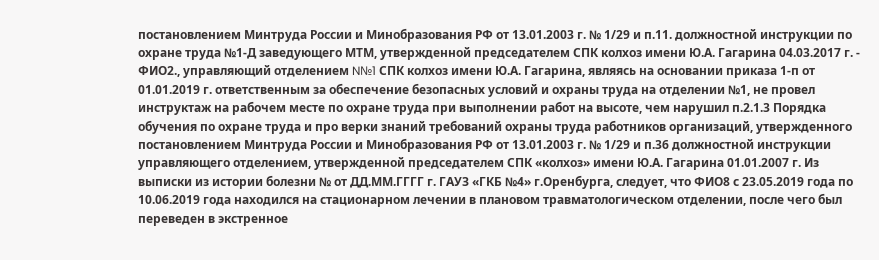постановлением Минтруда России и Минобразования РФ от 13.01.2003 г. № 1/29 и п.11. должностной инструкции по охране труда №1-Д заведующего МТМ, утвержденной председателем СПК колхоз имени Ю.А. Гагарина 04.03.2017 г. - ФИО2., управляющий отделением N№1 СПК колхоз имени Ю.А. Гагарина, являясь на основании приказа 1-п от 01.01.2019 г. ответственным за обеспечение безопасных условий и охраны труда на отделении №1, не провел инструктаж на рабочем месте по охране труда при выполнении работ на высоте, чем нарушил п.2.1.3 Порядка обучения по охране труда и про верки знаний требований охраны труда работников организаций, утвержденного постановлением Минтруда России и Минобразования РФ от 13.01.2003 г. № 1/29 и п.36 должностной инструкции управляющего отделением, утвержденной председателем СПК «колхоз» имени Ю.А. Гагарина 01.01.2007 г. Из выписки из истории болезни № от ДД.ММ.ГГГГ г. ГАУЗ «ГКБ №4» г.Оренбурга, следует, что ФИО8 с 23.05.2019 года по 10.06.2019 года находился на стационарном лечении в плановом травматологическом отделении, после чего был переведен в экстренное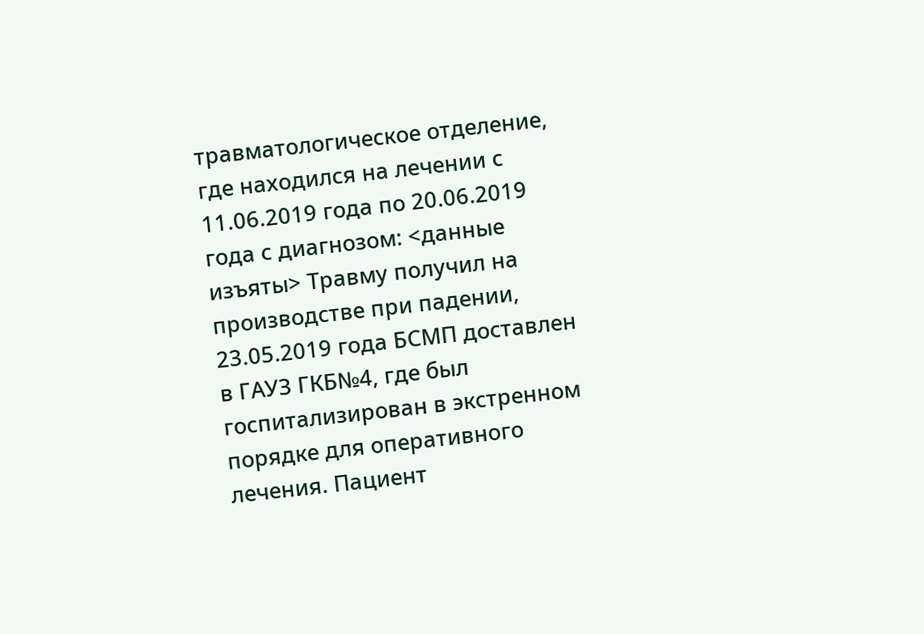травматологическое отделение, где находился на лечении с 11.06.2019 года по 20.06.2019 года с диагнозом: <данные изъяты> Травму получил на производстве при падении, 23.05.2019 года БСМП доставлен в ГАУЗ ГКБ№4, где был госпитализирован в экстренном порядке для оперативного лечения. Пациент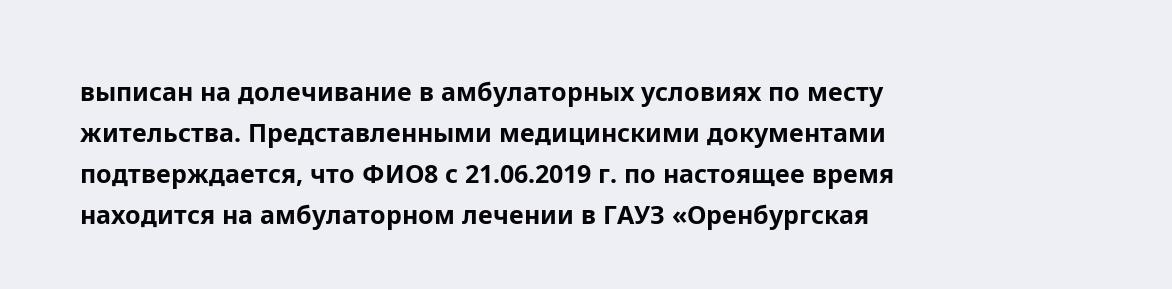выписан на долечивание в амбулаторных условиях по месту жительства. Представленными медицинскими документами подтверждается, что ФИО8 с 21.06.2019 г. по настоящее время находится на амбулаторном лечении в ГАУЗ «Оренбургская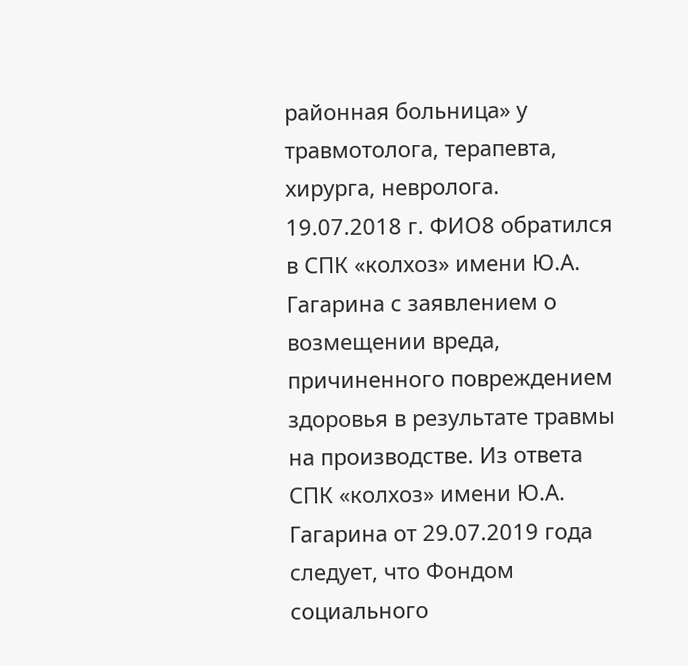районная больница» у травмотолога, терапевта, хирурга, невролога. 19.07.2018 г. ФИО8 обратился в СПК «колхоз» имени Ю.А. Гагарина с заявлением о возмещении вреда, причиненного повреждением здоровья в результате травмы на производстве. Из ответа СПК «колхоз» имени Ю.А. Гагарина от 29.07.2019 года следует, что Фондом социального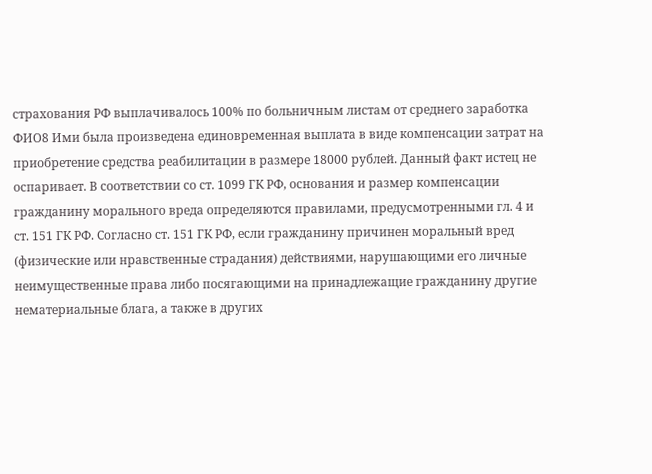страхования РФ выплачивалось 100% по больничным листам от среднего заработка ФИО8 Ими была произведена единовременная выплата в виде компенсации затрат на приобретение средства реабилитации в размере 18000 рублей. Данный факт истец не оспаривает. В соответствии со ст. 1099 ГК РФ, основания и размер компенсации гражданину морального вреда определяются правилами, предусмотренными гл. 4 и ст. 151 ГК РФ. Согласно ст. 151 ГК РФ, если гражданину причинен моральный вред (физические или нравственные страдания) действиями, нарушающими его личные неимущественные права либо посягающими на принадлежащие гражданину другие нематериальные блага, а также в других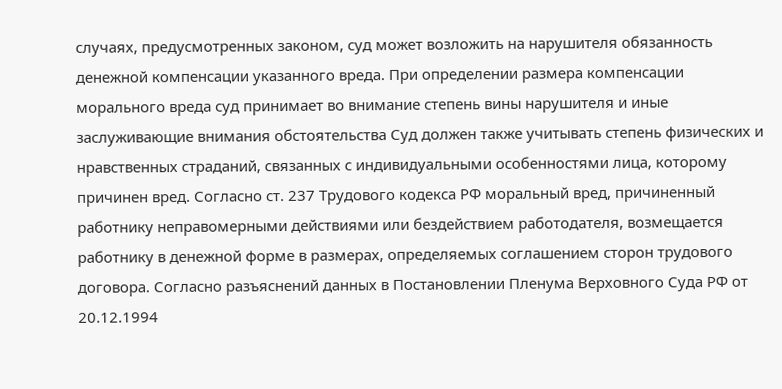случаях, предусмотренных законом, суд может возложить на нарушителя обязанность денежной компенсации указанного вреда. При определении размера компенсации морального вреда суд принимает во внимание степень вины нарушителя и иные заслуживающие внимания обстоятельства Суд должен также учитывать степень физических и нравственных страданий, связанных с индивидуальными особенностями лица, которому причинен вред. Согласно ст. 237 Трудового кодекса РФ моральный вред, причиненный работнику неправомерными действиями или бездействием работодателя, возмещается работнику в денежной форме в размерах, определяемых соглашением сторон трудового договора. Согласно разъяснений данных в Постановлении Пленума Верховного Суда РФ от 20.12.1994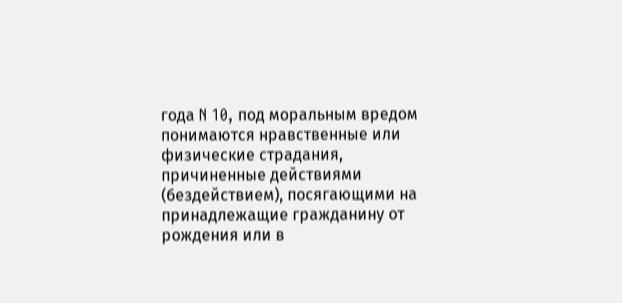года N 10, под моральным вредом понимаются нравственные или физические страдания, причиненные действиями (бездействием), посягающими на принадлежащие гражданину от рождения или в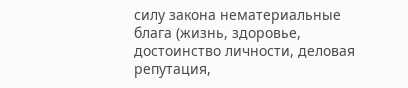силу закона нематериальные блага (жизнь, здоровье, достоинство личности, деловая репутация,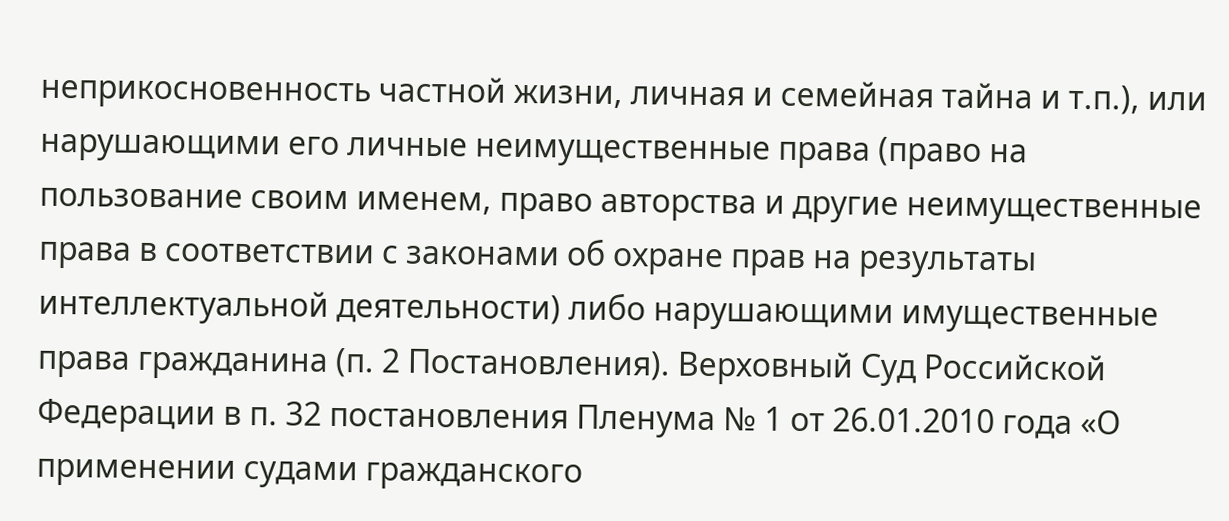неприкосновенность частной жизни, личная и семейная тайна и т.п.), или нарушающими его личные неимущественные права (право на пользование своим именем, право авторства и другие неимущественные права в соответствии с законами об охране прав на результаты интеллектуальной деятельности) либо нарушающими имущественные права гражданина (п. 2 Постановления). Верховный Суд Российской Федерации в п. 32 постановления Пленума № 1 от 26.01.2010 года «О применении судами гражданского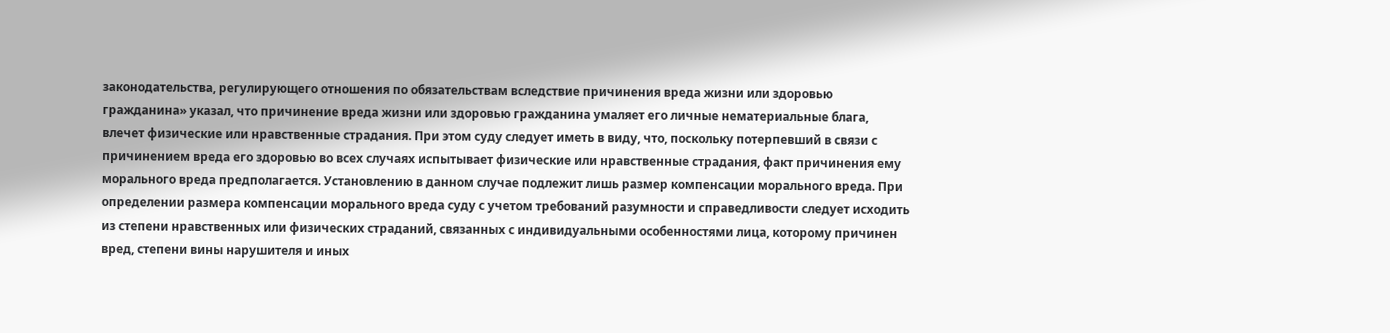законодательства, регулирующего отношения по обязательствам вследствие причинения вреда жизни или здоровью гражданина» указал, что причинение вреда жизни или здоровью гражданина умаляет его личные нематериальные блага, влечет физические или нравственные страдания. При этом суду следует иметь в виду, что, поскольку потерпевший в связи с причинением вреда его здоровью во всех случаях испытывает физические или нравственные страдания, факт причинения ему морального вреда предполагается. Установлению в данном случае подлежит лишь размер компенсации морального вреда. При определении размера компенсации морального вреда суду с учетом требований разумности и справедливости следует исходить из степени нравственных или физических страданий, связанных с индивидуальными особенностями лица, которому причинен вред, степени вины нарушителя и иных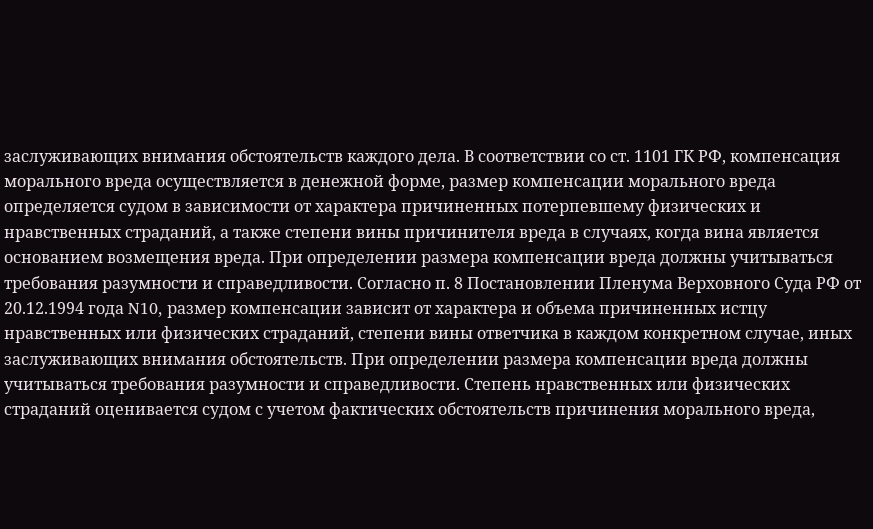заслуживающих внимания обстоятельств каждого дела. В соответствии со ст. 1101 ГК РФ, компенсация морального вреда осуществляется в денежной форме, размер компенсации морального вреда определяется судом в зависимости от характера причиненных потерпевшему физических и нравственных страданий, а также степени вины причинителя вреда в случаях, когда вина является основанием возмещения вреда. При определении размера компенсации вреда должны учитываться требования разумности и справедливости. Согласно п. 8 Постановлении Пленума Верховного Суда РФ от 20.12.1994 года N10, размер компенсации зависит от характера и объема причиненных истцу нравственных или физических страданий, степени вины ответчика в каждом конкретном случае, иных заслуживающих внимания обстоятельств. При определении размера компенсации вреда должны учитываться требования разумности и справедливости. Степень нравственных или физических страданий оценивается судом с учетом фактических обстоятельств причинения морального вреда,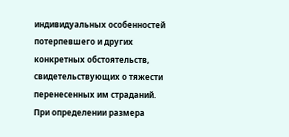индивидуальных особенностей потерпевшего и других конкретных обстоятельств, свидетельствующих о тяжести перенесенных им страданий. При определении размера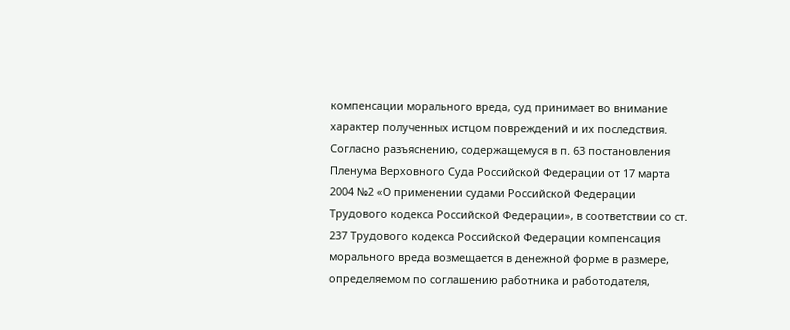компенсации морального вреда, суд принимает во внимание характер полученных истцом повреждений и их последствия. Согласно разъяснению, содержащемуся в п. 63 постановления Пленума Верховного Суда Российской Федерации от 17 марта 2004 №2 «О применении судами Российской Федерации Трудового кодекса Российской Федерации», в соответствии со ст. 237 Трудового кодекса Российской Федерации компенсация морального вреда возмещается в денежной форме в размере, определяемом по соглашению работника и работодателя,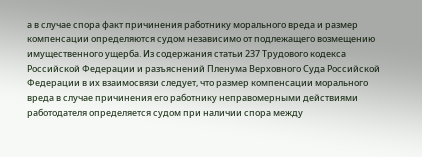а в случае спора факт причинения работнику морального вреда и размер компенсации определяются судом независимо от подлежащего возмещению имущественного ущерба. Из содержания статьи 237 Трудового кодекса Российской Федерации и разъяснений Пленума Верховного Суда Российской Федерации в их взаимосвязи следует, что размер компенсации морального вреда в случае причинения его работнику неправомерными действиями работодателя определяется судом при наличии спора между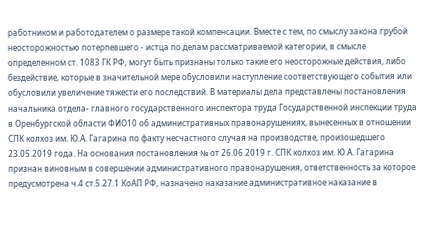работником и работодателем о размере такой компенсации. Вместе с тем, по смыслу закона грубой неосторожностью потерпевшего - истца по делам рассматриваемой категории, в смысле определенном ст. 1083 ГК РФ, могут быть признаны только такие его неосторожные действия, либо бездействие, которые в значительной мере обусловили наступление соответствующего события или обусловили увеличение тяжести его последствий. В материалы дела представлены постановления начальника отдела- главного государственного инспектора труда Государственной инспекции труда в Оренбургской области ФИО10 об административных правонарушениях, вынесенных в отношении СПК колхоз им. Ю.А. Гагарина по факту несчастного случая на производстве, произошедшего 23.05.2019 года. На основания постановления № от 26.06.2019 г. СПК колхоз им. Ю.А. Гагарина признан виновным в совершении административного правонарушения, ответственность за которое предусмотрена ч.4 ст.5.27.1 КоАП РФ, назначено наказание административное наказание в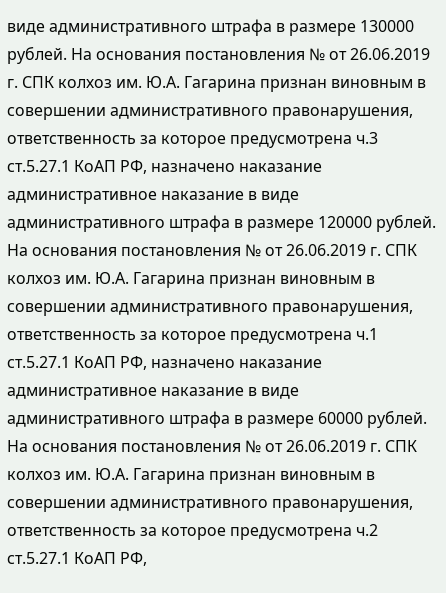виде административного штрафа в размере 130000 рублей. На основания постановления № от 26.06.2019 г. СПК колхоз им. Ю.А. Гагарина признан виновным в совершении административного правонарушения, ответственность за которое предусмотрена ч.3 ст.5.27.1 КоАП РФ, назначено наказание административное наказание в виде административного штрафа в размере 120000 рублей. На основания постановления № от 26.06.2019 г. СПК колхоз им. Ю.А. Гагарина признан виновным в совершении административного правонарушения, ответственность за которое предусмотрена ч.1 ст.5.27.1 КоАП РФ, назначено наказание административное наказание в виде административного штрафа в размере 60000 рублей. На основания постановления № от 26.06.2019 г. СПК колхоз им. Ю.А. Гагарина признан виновным в совершении административного правонарушения, ответственность за которое предусмотрена ч.2 ст.5.27.1 КоАП РФ,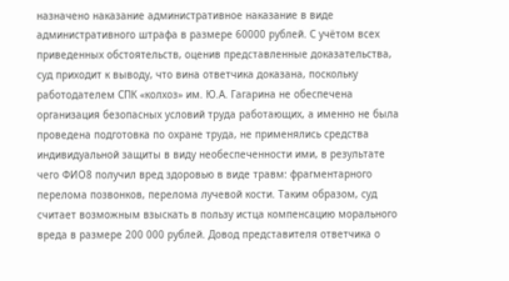назначено наказание административное наказание в виде административного штрафа в размере 60000 рублей. С учётом всех приведенных обстоятельств, оценив представленные доказательства, суд приходит к выводу, что вина ответчика доказана, поскольку работодателем СПК «колхоз» им. Ю.А. Гагарина не обеспечена организация безопасных условий труда работающих, а именно не была проведена подготовка по охране труда, не применялись средства индивидуальной защиты в виду необеспеченности ими, в результате чего ФИО8 получил вред здоровью в виде травм: фрагментарного перелома позвонков, перелома лучевой кости. Таким образом, суд считает возможным взыскать в пользу истца компенсацию морального вреда в размере 200 000 рублей. Довод представителя ответчика о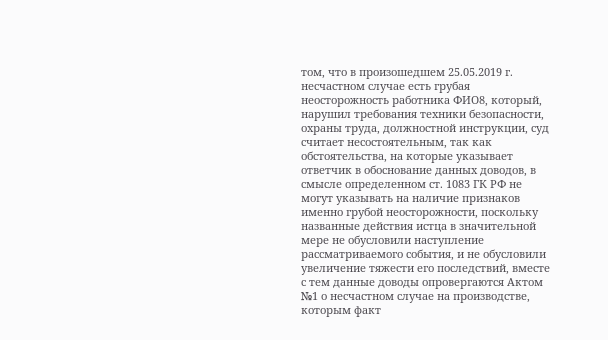том, что в произошедшем 25.05.2019 г. несчастном случае есть грубая неосторожность работника ФИО8, который, нарушил требования техники безопасности, охраны труда, должностной инструкции, суд считает несостоятельным, так как обстоятельства, на которые указывает ответчик в обоснование данных доводов, в смысле определенном ст. 1083 ГК РФ не могут указывать на наличие признаков именно грубой неосторожности, поскольку названные действия истца в значительной мере не обусловили наступление рассматриваемого события, и не обусловили увеличение тяжести его последствий, вместе с тем данные доводы опровергаются Актом №1 о несчастном случае на производстве, которым факт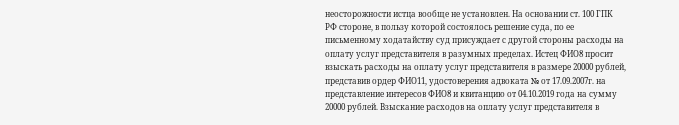неосторожности истца вообще не установлен. На основании ст. 100 ГПК РФ стороне, в пользу которой состоялось решение суда, по ее письменному ходатайству суд присуждает с другой стороны расходы на оплату услуг представителя в разумных пределах. Истец ФИО8 просит взыскать расходы на оплату услуг представителя в размере 20000 рублей, представив ордер ФИО11, удостоверения адвоката № от 17.09.2007г. на представление интересов ФИО8 и квитанцию от 04.10.2019 года на сумму 20000 рублей. Взыскание расходов на оплату услуг представителя в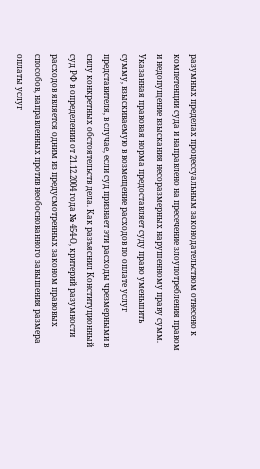разумных пределах процессуальным законодательством отнесено к компетенции суда и направлено на пресечение злоупотребления правом и недопущение взыскания несоразмерных нарушенному праву сумм. Указанная правовая норма предоставляет суду право уменьшить сумму, взыскиваемую в возмещение расходов по оплате услуг представителя, в случае, если суд признает эти расходы чрезмерными в силу конкретных обстоятельств дела. Как разъяснил Конституционный суд РФ в определении от 21.12.2004 года № 454-О, критерий разумности расходов является одним из предусмотренных законом правовых способов, направленных против необоснованного завышения размера оплаты услуг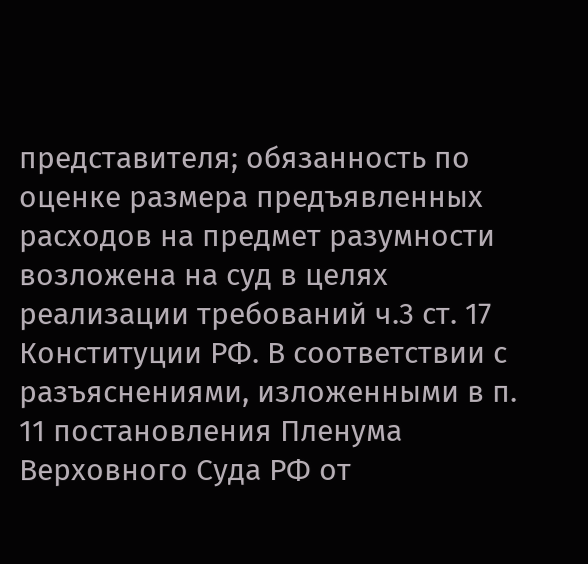представителя; обязанность по оценке размера предъявленных расходов на предмет разумности возложена на суд в целях реализации требований ч.3 ст. 17 Конституции РФ. В соответствии с разъяснениями, изложенными в п. 11 постановления Пленума Верховного Суда РФ от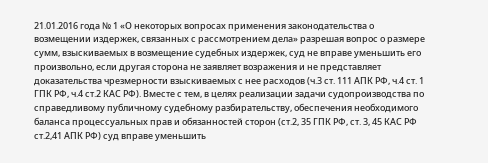21.01.2016 года № 1 «О некоторых вопросах применения законодательства о возмещении издержек, связанных с рассмотрением дела» разрешая вопрос о размере сумм, взыскиваемых в возмещение судебных издержек, суд не вправе уменьшить его произвольно, если другая сторона не заявляет возражения и не представляет доказательства чрезмерности взыскиваемых с нее расходов (ч.3 ст. 111 АПК РФ, ч.4 ст. 1 ГПК РФ, ч.4 ст.2 КАС РФ). Вместе с тем, в целях реализации задачи судопроизводства по справедливому публичному судебному разбирательству, обеспечения необходимого баланса процессуальных прав и обязанностей сторон (ст.2, 35 ГПК РФ, ст. 3, 45 КАС РФ ст.2,41 АПК РФ) суд вправе уменьшить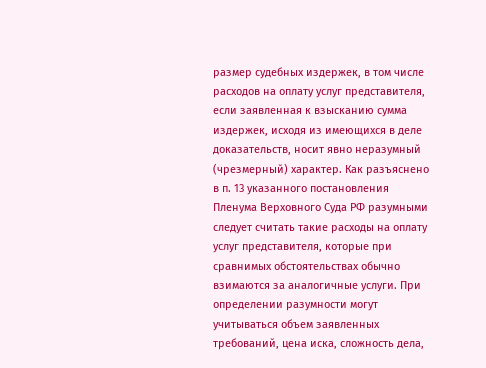размер судебных издержек, в том числе расходов на оплату услуг представителя, если заявленная к взысканию сумма издержек, исходя из имеющихся в деле доказательств, носит явно неразумный (чрезмерный) характер. Как разъяснено в п. 13 указанного постановления Пленума Верховного Суда РФ разумными следует считать такие расходы на оплату услуг представителя, которые при сравнимых обстоятельствах обычно взимаются за аналогичные услуги. При определении разумности могут учитываться объем заявленных требований, цена иска, сложность дела,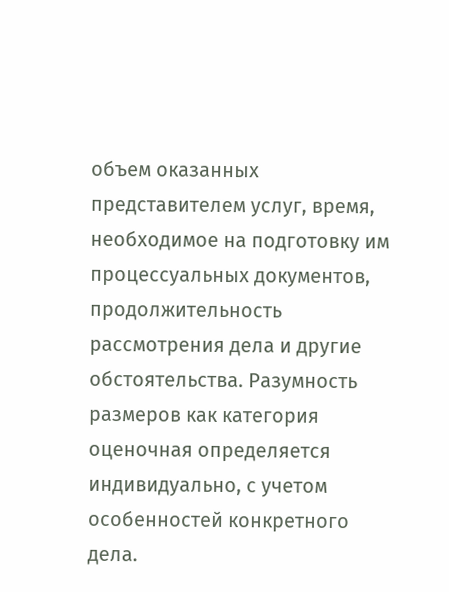объем оказанных представителем услуг, время, необходимое на подготовку им процессуальных документов, продолжительность рассмотрения дела и другие обстоятельства. Разумность размеров как категория оценочная определяется индивидуально, с учетом особенностей конкретного дела.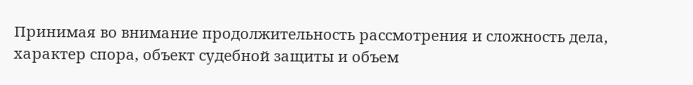Принимая во внимание продолжительность рассмотрения и сложность дела, характер спора, объект судебной защиты и объем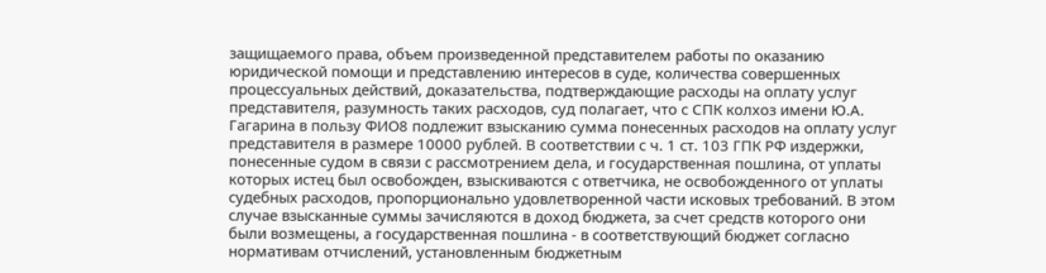защищаемого права, объем произведенной представителем работы по оказанию юридической помощи и представлению интересов в суде, количества совершенных процессуальных действий, доказательства, подтверждающие расходы на оплату услуг представителя, разумность таких расходов, суд полагает, что с СПК колхоз имени Ю.А. Гагарина в пользу ФИО8 подлежит взысканию сумма понесенных расходов на оплату услуг представителя в размере 10000 рублей. В соответствии с ч. 1 ст. 103 ГПК РФ издержки, понесенные судом в связи с рассмотрением дела, и государственная пошлина, от уплаты которых истец был освобожден, взыскиваются с ответчика, не освобожденного от уплаты судебных расходов, пропорционально удовлетворенной части исковых требований. В этом случае взысканные суммы зачисляются в доход бюджета, за счет средств которого они были возмещены, а государственная пошлина - в соответствующий бюджет согласно нормативам отчислений, установленным бюджетным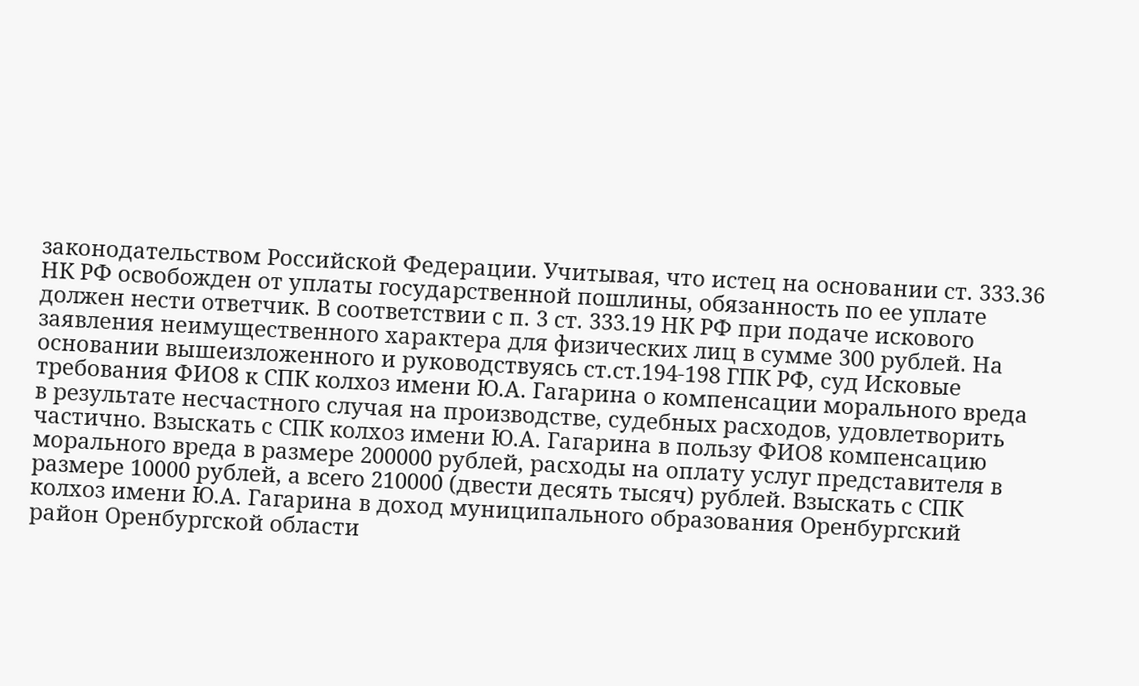законодательством Российской Федерации. Учитывая, что истец на основании ст. 333.36 НК РФ освобожден от уплаты государственной пошлины, обязанность по ее уплате должен нести ответчик. В соответствии с п. 3 ст. 333.19 НК РФ при подаче искового заявления неимущественного характера для физических лиц в сумме 300 рублей. На основании вышеизложенного и руководствуясь ст.ст.194-198 ГПК РФ, суд Исковые требования ФИО8 к СПК колхоз имени Ю.А. Гагарина о компенсации морального вреда в результате несчастного случая на производстве, судебных расходов, удовлетворить частично. Взыскать с СПК колхоз имени Ю.А. Гагарина в пользу ФИО8 компенсацию морального вреда в размере 200000 рублей, расходы на оплату услуг представителя в размере 10000 рублей, а всего 210000 (двести десять тысяч) рублей. Взыскать с СПК колхоз имени Ю.А. Гагарина в доход муниципального образования Оренбургский район Оренбургской области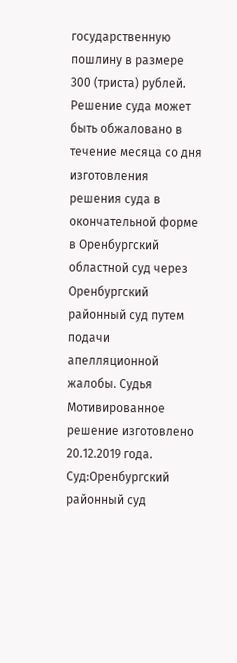государственную пошлину в размере 300 (триста) рублей. Решение суда может быть обжаловано в течение месяца со дня изготовления решения суда в окончательной форме в Оренбургский областной суд через Оренбургский районный суд путем подачи апелляционной жалобы. Судья Мотивированное решение изготовлено 20.12.2019 года. Суд:Оренбургский районный суд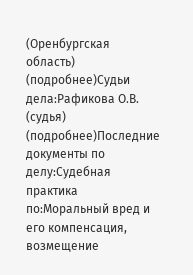(Оренбургская область) (подробнее)Судьи дела:Рафикова О.В. (судья) (подробнее)Последние документы по делу:Судебная практика по:Моральный вред и его компенсация, возмещение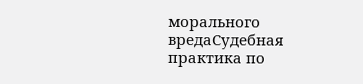морального вредаСудебная практика по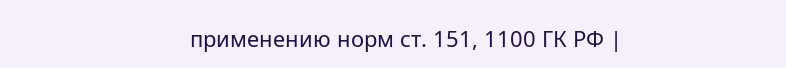применению норм ст. 151, 1100 ГК РФ |